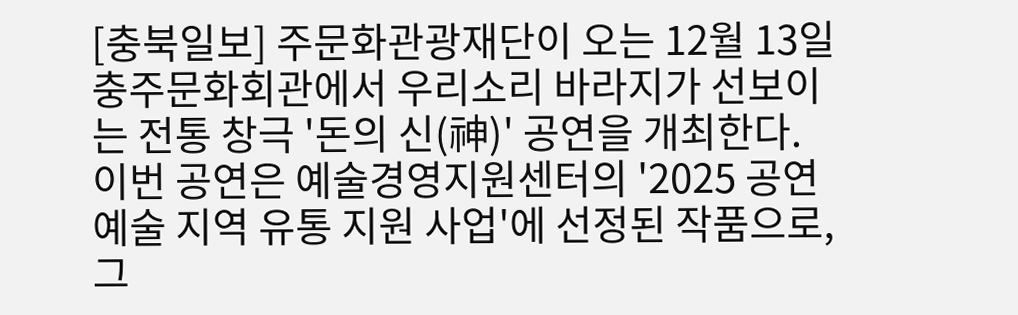[충북일보] 주문화관광재단이 오는 12월 13일 충주문화회관에서 우리소리 바라지가 선보이는 전통 창극 '돈의 신(神)' 공연을 개최한다.
이번 공연은 예술경영지원센터의 '2025 공연예술 지역 유통 지원 사업'에 선정된 작품으로, 그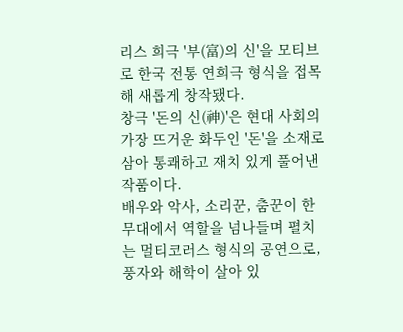리스 희극 '부(富)의 신'을 모티브로 한국 전통 연희극 형식을 접목해 새롭게 창작됐다.
창극 '돈의 신(神)'은 현대 사회의 가장 뜨거운 화두인 '돈'을 소재로 삼아 통쾌하고 재치 있게 풀어낸 작품이다.
배우와 악사, 소리꾼, 춤꾼이 한 무대에서 역할을 넘나들며 펼치는 멀티코러스 형식의 공연으로, 풍자와 해학이 살아 있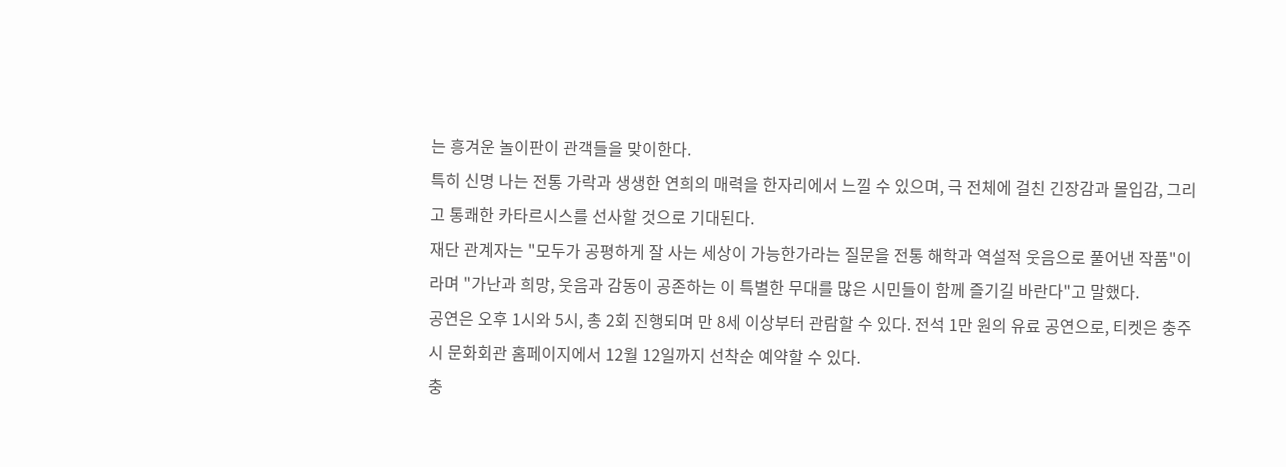는 흥겨운 놀이판이 관객들을 맞이한다.
특히 신명 나는 전통 가락과 생생한 연희의 매력을 한자리에서 느낄 수 있으며, 극 전체에 걸친 긴장감과 몰입감, 그리고 통쾌한 카타르시스를 선사할 것으로 기대된다.
재단 관계자는 "모두가 공평하게 잘 사는 세상이 가능한가라는 질문을 전통 해학과 역설적 웃음으로 풀어낸 작품"이라며 "가난과 희망, 웃음과 감동이 공존하는 이 특별한 무대를 많은 시민들이 함께 즐기길 바란다"고 말했다.
공연은 오후 1시와 5시, 총 2회 진행되며 만 8세 이상부터 관람할 수 있다. 전석 1만 원의 유료 공연으로, 티켓은 충주시 문화회관 홈페이지에서 12월 12일까지 선착순 예약할 수 있다.
충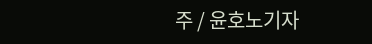주 / 윤호노기자